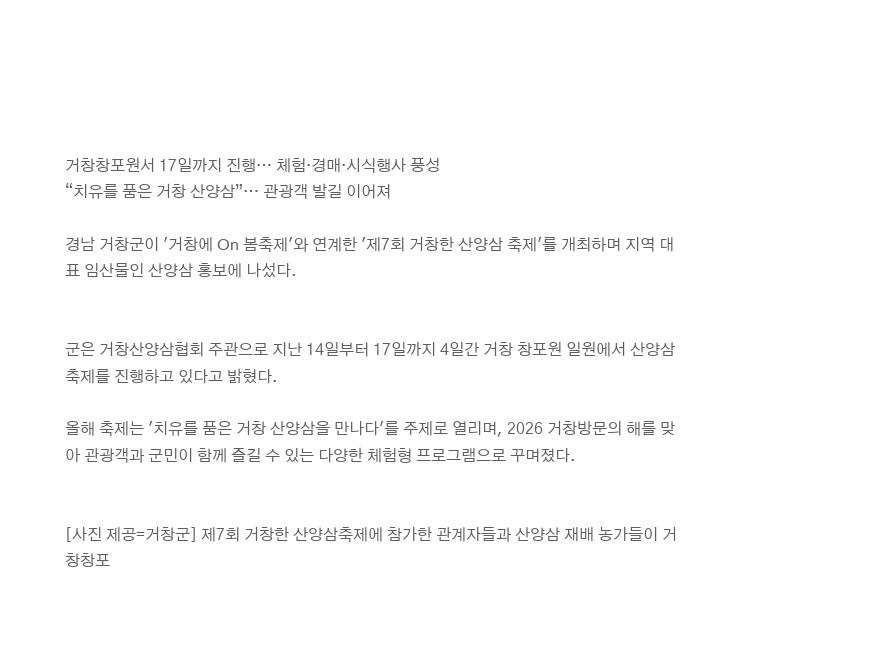거창창포원서 17일까지 진행… 체험·경매·시식행사 풍성
“치유를 품은 거창 산양삼”… 관광객 발길 이어져

경남 거창군이 '거창에 On 봄축제'와 연계한 '제7회 거창한 산양삼 축제'를 개최하며 지역 대표 임산물인 산양삼 홍보에 나섰다.


군은 거창산양삼협회 주관으로 지난 14일부터 17일까지 4일간 거창 창포원 일원에서 산양삼 축제를 진행하고 있다고 밝혔다.

올해 축제는 '치유를 품은 거창 산양삼을 만나다'를 주제로 열리며, 2026 거창방문의 해를 맞아 관광객과 군민이 함께 즐길 수 있는 다양한 체험형 프로그램으로 꾸며졌다.


[사진 제공=거창군] 제7회 거창한 산양삼축제에 참가한 관계자들과 산양삼 재배 농가들이 거창창포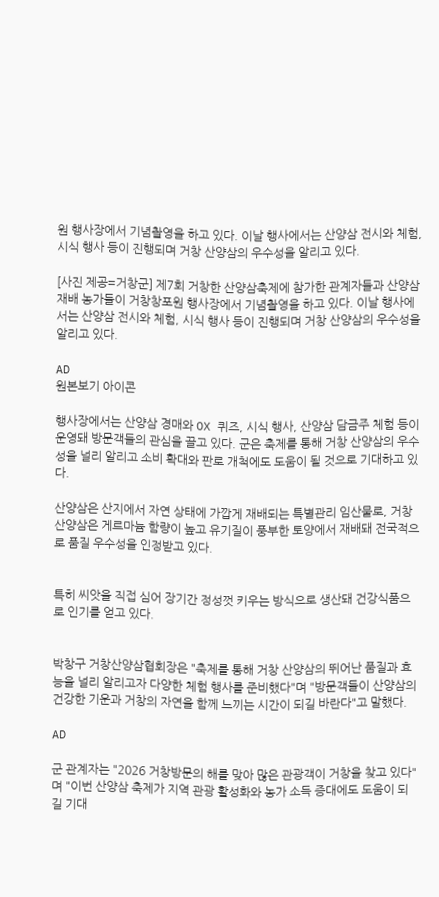원 행사장에서 기념촬영을 하고 있다. 이날 행사에서는 산양삼 전시와 체험, 시식 행사 등이 진행되며 거창 산양삼의 우수성을 알리고 있다.

[사진 제공=거창군] 제7회 거창한 산양삼축제에 참가한 관계자들과 산양삼 재배 농가들이 거창창포원 행사장에서 기념촬영을 하고 있다. 이날 행사에서는 산양삼 전시와 체험, 시식 행사 등이 진행되며 거창 산양삼의 우수성을 알리고 있다.

AD
원본보기 아이콘

행사장에서는 산양삼 경매와 OX 퀴즈, 시식 행사, 산양삼 담금주 체험 등이 운영돼 방문객들의 관심을 끌고 있다. 군은 축제를 통해 거창 산양삼의 우수성을 널리 알리고 소비 확대와 판로 개척에도 도움이 될 것으로 기대하고 있다.

산양삼은 산지에서 자연 상태에 가깝게 재배되는 특별관리 임산물로, 거창 산양삼은 게르마늄 함량이 높고 유기질이 풍부한 토양에서 재배돼 전국적으로 품질 우수성을 인정받고 있다.


특히 씨앗을 직접 심어 장기간 정성껏 키우는 방식으로 생산돼 건강식품으로 인기를 얻고 있다.


박창구 거창산양삼협회장은 "축제를 통해 거창 산양삼의 뛰어난 품질과 효능을 널리 알리고자 다양한 체험 행사를 준비했다"며 "방문객들이 산양삼의 건강한 기운과 거창의 자연을 함께 느끼는 시간이 되길 바란다"고 말했다.

AD

군 관계자는 "2026 거창방문의 해를 맞아 많은 관광객이 거창을 찾고 있다"며 "이번 산양삼 축제가 지역 관광 활성화와 농가 소득 증대에도 도움이 되길 기대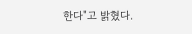한다"고 밝혔다.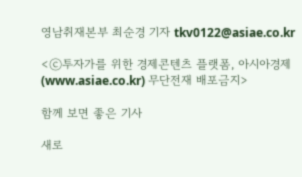영남취재본부 최순경 기자 tkv0122@asiae.co.kr

<ⓒ투자가를 위한 경제콘텐츠 플랫폼, 아시아경제(www.asiae.co.kr) 무단전재 배포금지>

함께 보면 좋은 기사

새로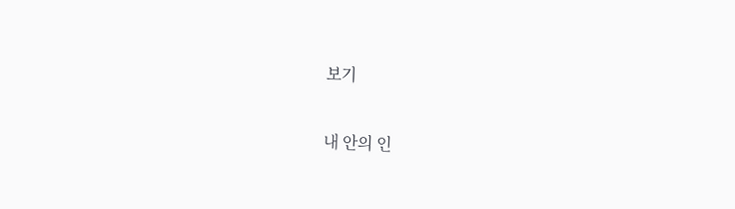보기

내 안의 인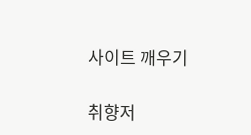사이트 깨우기

취향저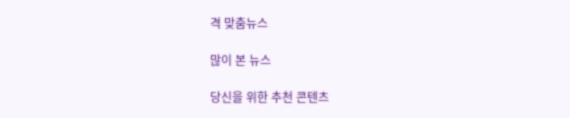격 맞춤뉴스

많이 본 뉴스

당신을 위한 추천 콘텐츠